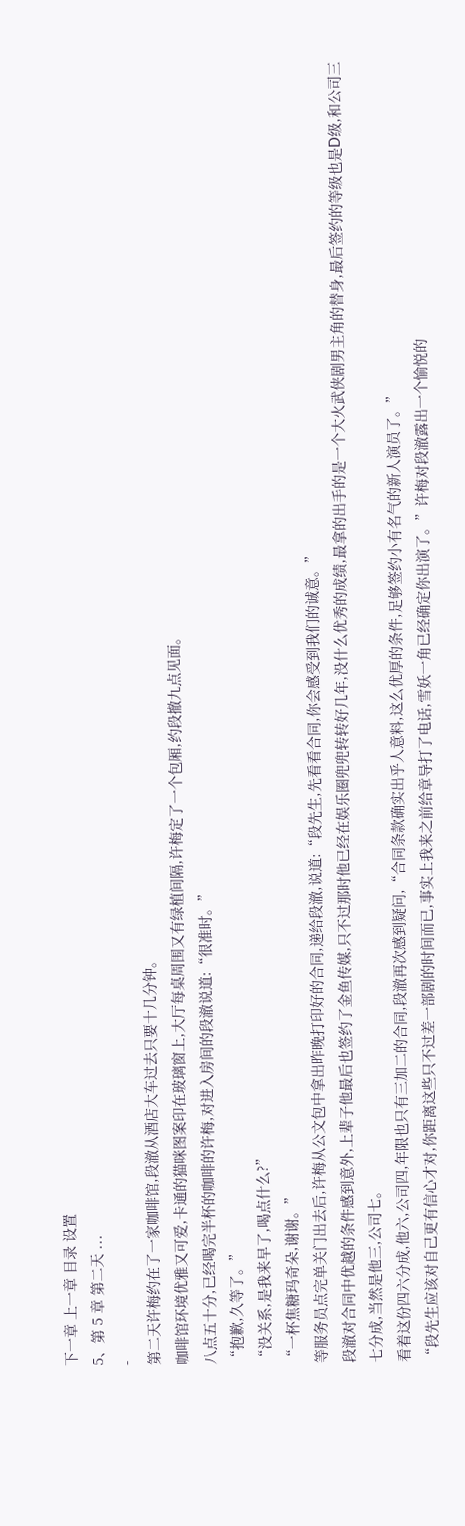下一章 上一章 目录 设置
5、第 5 章 第二天 ...
-
第二天许梅约在了一家咖啡馆,段澈从酒店大车过去只要十几分钟。
咖啡馆环境优雅又可爱,卡通的猫咪图案印在玻璃窗上,大厅每桌周围又有绿植间隔,许梅定了一个包厢,约段撤九点见面。
八点五十分,已经喝完半杯的咖啡的许梅,对进入房间的段澈说道:“很准时。”
“抱歉,久等了。”
“没关系,是我来早了,喝点什么?”
“一杯焦糖玛奇朵,谢谢。”
等服务员点完单关门出去后,许梅从公文包中拿出昨晚打印好的合同,递给段澈,说道:“段先生,先看看合同,你会感受到我们的诚意。”
段澈对合同中优越的条件感到意外,上辈子他最后也签约了金鱼传媒,只不过那时他已经在娱乐圈兜兜转转好几年,没什么优秀的成绩,最拿的出手的是一个大火武侠剧男主角的替身,最后签约的等级也是D级,和公司三七分成,当然是他三,公司七。
看着这份四六分成,他六,公司四,年限也只有三加二的合同,段澈再次感到疑问,“合同条款确实出乎人意料,这么优厚的条件,足够签约小有名气的新人演员了。”
“段先生应该对自己更有信心才对,你距离这些只不过差一部剧的时间而已,事实上我来之前给章导打了电话,雪妖一角已经确定你出演了。”许梅对段澈露出一个愉悦的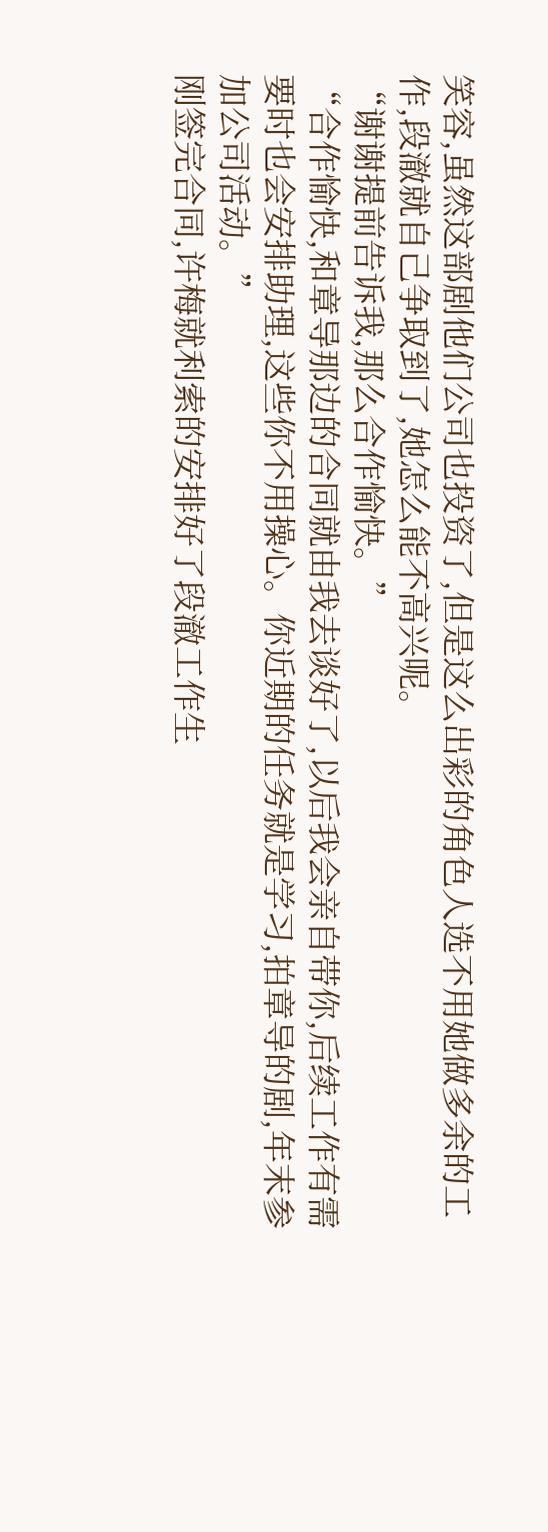笑容,虽然这部剧他们公司也投资了,但是这么出彩的角色人选不用她做多余的工作,段澈就自己争取到了,她怎么能不高兴呢。
“谢谢提前告诉我,那么合作愉快。”
“合作愉快,和章导那边的合同就由我去谈好了,以后我会亲自带你,后续工作有需要时也会安排助理,这些你不用操心。你近期的任务就是学习,拍章导的剧,年末参加公司活动。”
刚签完合同,许梅就利索的安排好了段澈工作生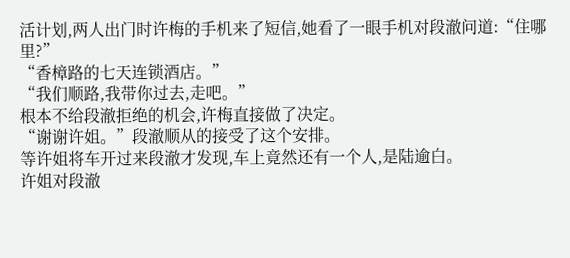活计划,两人出门时许梅的手机来了短信,她看了一眼手机对段澈问道:“住哪里?”
“香樟路的七天连锁酒店。”
“我们顺路,我带你过去,走吧。”
根本不给段澈拒绝的机会,许梅直接做了决定。
“谢谢许姐。”段澈顺从的接受了这个安排。
等许姐将车开过来段澈才发现,车上竟然还有一个人,是陆逾白。
许姐对段澈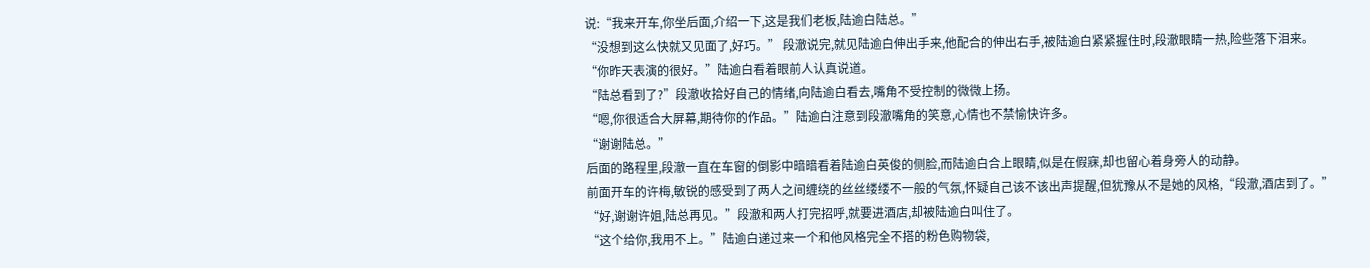说:“我来开车,你坐后面,介绍一下,这是我们老板,陆逾白陆总。”
“没想到这么快就又见面了,好巧。” 段澈说完,就见陆逾白伸出手来,他配合的伸出右手,被陆逾白紧紧握住时,段澈眼睛一热,险些落下泪来。
“你昨天表演的很好。”陆逾白看着眼前人认真说道。
“陆总看到了?”段澈收拾好自己的情绪,向陆逾白看去,嘴角不受控制的微微上扬。
“嗯,你很适合大屏幕,期待你的作品。”陆逾白注意到段澈嘴角的笑意,心情也不禁愉快许多。
“谢谢陆总。”
后面的路程里,段澈一直在车窗的倒影中暗暗看着陆逾白英俊的侧脸,而陆逾白合上眼睛,似是在假寐,却也留心着身旁人的动静。
前面开车的许梅,敏锐的感受到了两人之间缠绕的丝丝缕缕不一般的气氛,怀疑自己该不该出声提醒,但犹豫从不是她的风格,“段澈,酒店到了。”
“好,谢谢许姐,陆总再见。”段澈和两人打完招呼,就要进酒店,却被陆逾白叫住了。
“这个给你,我用不上。”陆逾白递过来一个和他风格完全不搭的粉色购物袋,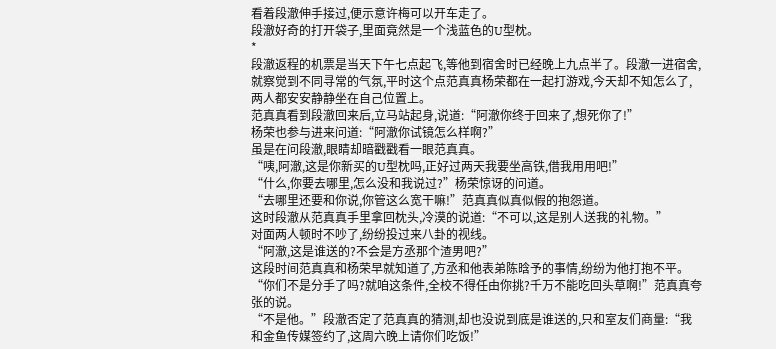看着段澈伸手接过,便示意许梅可以开车走了。
段澈好奇的打开袋子,里面竟然是一个浅蓝色的U型枕。
*
段澈返程的机票是当天下午七点起飞,等他到宿舍时已经晚上九点半了。段澈一进宿舍,就察觉到不同寻常的气氛,平时这个点范真真杨荣都在一起打游戏,今天却不知怎么了,两人都安安静静坐在自己位置上。
范真真看到段澈回来后,立马站起身,说道:“阿澈你终于回来了,想死你了!”
杨荣也参与进来问道:“阿澈你试镜怎么样啊?”
虽是在问段澈,眼睛却暗戳戳看一眼范真真。
“咦,阿澈,这是你新买的U型枕吗,正好过两天我要坐高铁,借我用用吧!”
“什么,你要去哪里,怎么没和我说过?”杨荣惊讶的问道。
“去哪里还要和你说,你管这么宽干嘛!”范真真似真似假的抱怨道。
这时段澈从范真真手里拿回枕头,冷漠的说道:“不可以,这是别人送我的礼物。”
对面两人顿时不吵了,纷纷投过来八卦的视线。
“阿澈,这是谁送的?不会是方丞那个渣男吧?”
这段时间范真真和杨荣早就知道了,方丞和他表弟陈晗予的事情,纷纷为他打抱不平。
“你们不是分手了吗?就咱这条件,全校不得任由你挑?千万不能吃回头草啊!”范真真夸张的说。
“不是他。”段澈否定了范真真的猜测,却也没说到底是谁送的,只和室友们商量:“我和金鱼传媒签约了,这周六晚上请你们吃饭!”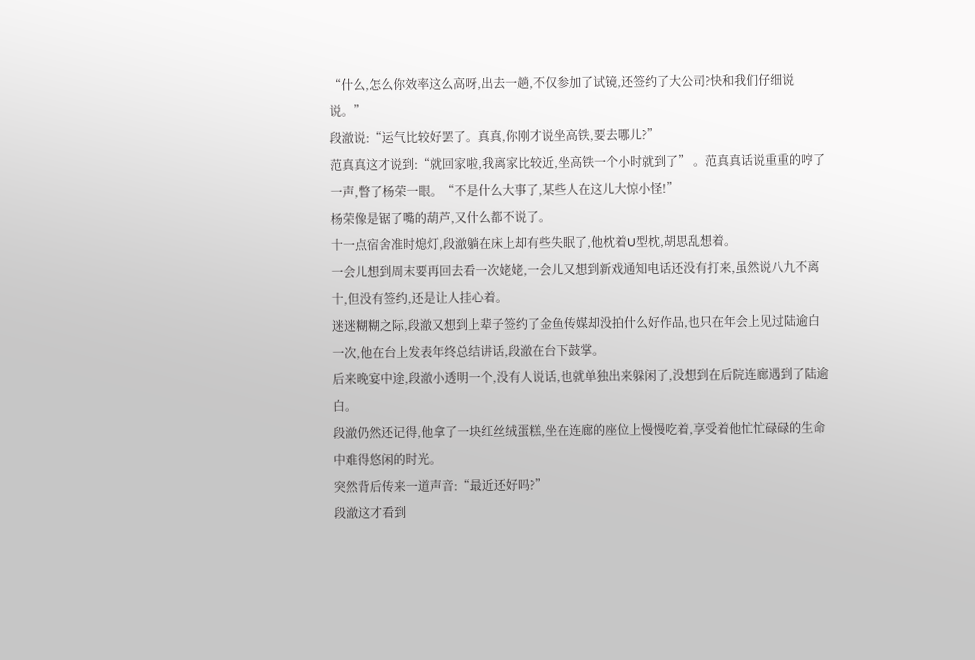“什么,怎么你效率这么高呀,出去一趟,不仅参加了试镜,还签约了大公司?快和我们仔细说说。”
段澈说:“运气比较好罢了。真真,你刚才说坐高铁,要去哪儿?”
范真真这才说到:“就回家啦,我离家比较近,坐高铁一个小时就到了” 。范真真话说重重的哼了一声,瞥了杨荣一眼。“不是什么大事了,某些人在这儿大惊小怪!”
杨荣像是锯了嘴的葫芦,又什么都不说了。
十一点宿舍准时熄灯,段澈躺在床上却有些失眠了,他枕着U型枕,胡思乱想着。
一会儿想到周末要再回去看一次姥姥,一会儿又想到新戏通知电话还没有打来,虽然说八九不离十,但没有签约,还是让人挂心着。
迷迷糊糊之际,段澈又想到上辈子签约了金鱼传媒却没拍什么好作品,也只在年会上见过陆逾白一次,他在台上发表年终总结讲话,段澈在台下鼓掌。
后来晚宴中途,段澈小透明一个,没有人说话,也就单独出来躲闲了,没想到在后院连廊遇到了陆逾白。
段澈仍然还记得,他拿了一块红丝绒蛋糕,坐在连廊的座位上慢慢吃着,享受着他忙忙碌碌的生命中难得悠闲的时光。
突然背后传来一道声音:“最近还好吗?”
段澈这才看到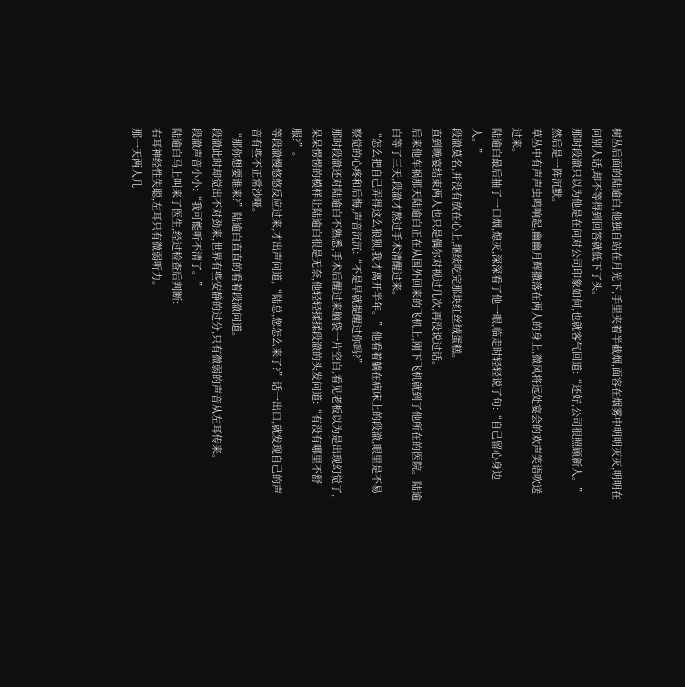树丛后面的陆逾白,他独自站在月光下,手里夹着半截烟,面容在烟雾中明明灭灭,明明在问别人话,却不等得到回答就低下了头。
那时段澈只以为他是在问对公司印象如何,也就客气回道:“还好,公司很照顾新人。”
然后是一阵沉默。
草丛中有声声虫鸣响起,幽幽月辉撒落在两人的身上,微风将远处宴会的欢声笑语吹送过来。
陆逾白最后抽了一口烟,熄灭,深深看了他一眼,临走时轻轻说了句:“自己留心身边人。”
段澈莫名,并没有放在心上,继续吃完那块红丝绒蛋糕。
直到晚宴结束两人也只是偶尔对视过几次,再没说过话。
后来他车祸那天陆逾白正在从国外回来的飞机上,刚下飞机就到了他所在的医院。陆逾白等了三天,段澈才熬过手术清醒过来。
“怎么把自己弄得这么狼狈,我才离开半年。”他看着躺在病床上的段澈,眼里是不易察觉的心疼和后悔,声音沉沉:“不是早就提醒过你吗?”
那时段澈还对陆逾白不熟悉,手术后醒过来脑袋一片空白,看见老板以为是出现幻觉了,呆呆愣愣的模样让陆逾白很是无奈,他轻轻揉揉段澈的头发问道:“有没有哪里不舒服?”。
等段澈慢悠悠反应过来,才出声问道,“陆总,您怎么来了?”话一出口,就发现自己的声音有些不正常沙哑。
“那你想要谁来?”陆逾白直直的看着段澈问道。
段澈此时却觉出不对劲来,世界有些安静的过分,只有微弱的声音从左耳传来。
段澈声音小小:“我可能听不清了。”
陆逾白马上叫来了医生,经过检查后判断:
右耳神经性失聪,左耳只有微弱听力。
那一天两人几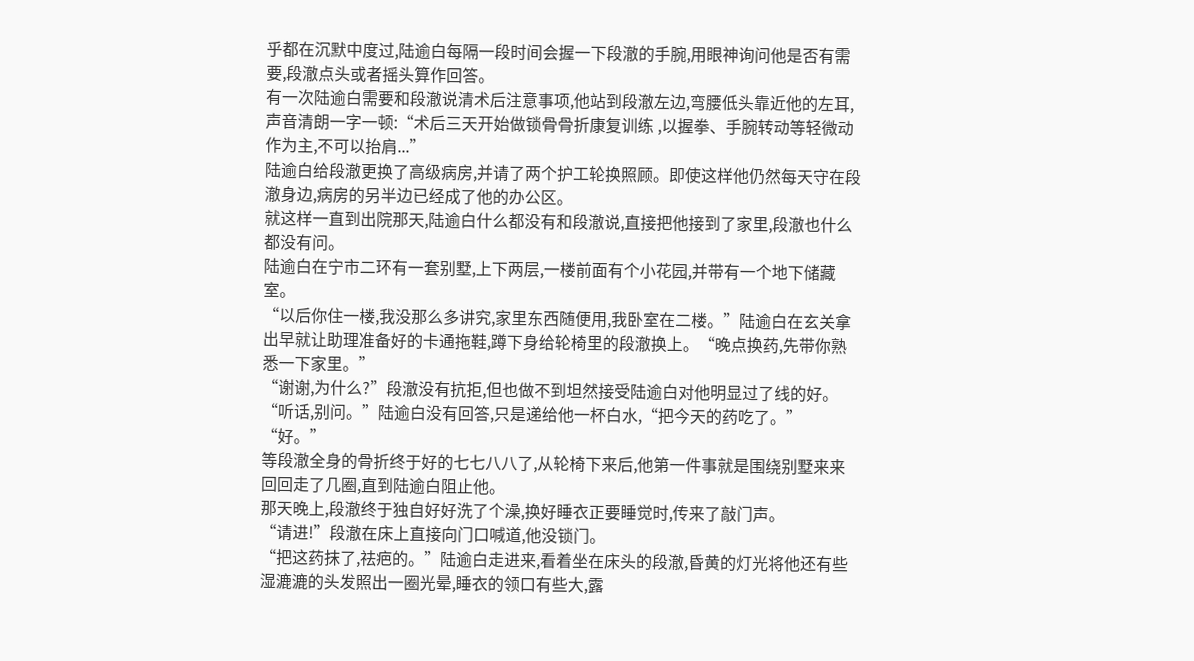乎都在沉默中度过,陆逾白每隔一段时间会握一下段澈的手腕,用眼神询问他是否有需要,段澈点头或者摇头算作回答。
有一次陆逾白需要和段澈说清术后注意事项,他站到段澈左边,弯腰低头靠近他的左耳,声音清朗一字一顿:“术后三天开始做锁骨骨折康复训练 ,以握拳、手腕转动等轻微动作为主,不可以抬肩...”
陆逾白给段澈更换了高级病房,并请了两个护工轮换照顾。即使这样他仍然每天守在段澈身边,病房的另半边已经成了他的办公区。
就这样一直到出院那天,陆逾白什么都没有和段澈说,直接把他接到了家里,段澈也什么都没有问。
陆逾白在宁市二环有一套别墅,上下两层,一楼前面有个小花园,并带有一个地下储藏室。
“以后你住一楼,我没那么多讲究,家里东西随便用,我卧室在二楼。”陆逾白在玄关拿出早就让助理准备好的卡通拖鞋,蹲下身给轮椅里的段澈换上。“晚点换药,先带你熟悉一下家里。”
“谢谢,为什么?”段澈没有抗拒,但也做不到坦然接受陆逾白对他明显过了线的好。
“听话,别问。”陆逾白没有回答,只是递给他一杯白水,“把今天的药吃了。”
“好。”
等段澈全身的骨折终于好的七七八八了,从轮椅下来后,他第一件事就是围绕别墅来来回回走了几圈,直到陆逾白阻止他。
那天晚上,段澈终于独自好好洗了个澡,换好睡衣正要睡觉时,传来了敲门声。
“请进!”段澈在床上直接向门口喊道,他没锁门。
“把这药抹了,祛疤的。”陆逾白走进来,看着坐在床头的段澈,昏黄的灯光将他还有些湿漉漉的头发照出一圈光晕,睡衣的领口有些大,露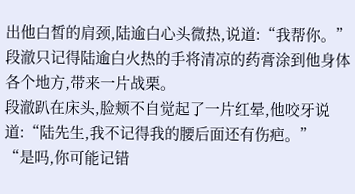出他白皙的肩颈,陆逾白心头微热,说道:“我帮你。”
段澈只记得陆逾白火热的手将清凉的药膏涂到他身体各个地方,带来一片战栗。
段澈趴在床头,脸颊不自觉起了一片红晕,他咬牙说道:“陆先生,我不记得我的腰后面还有伤疤。”
“是吗,你可能记错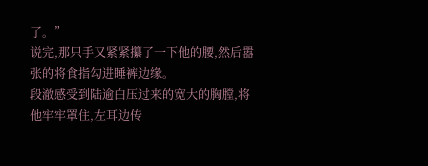了。”
说完,那只手又紧紧攥了一下他的腰,然后嚣张的将食指勾进睡裤边缘。
段澈感受到陆逾白压过来的宽大的胸膛,将他牢牢罩住,左耳边传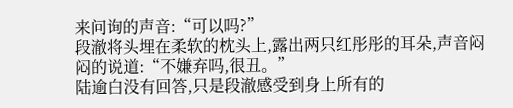来问询的声音:“可以吗?”
段澈将头埋在柔软的枕头上,露出两只红彤彤的耳朵,声音闷闷的说道:“不嫌弃吗,很丑。”
陆逾白没有回答,只是段澈感受到身上所有的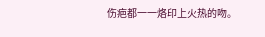伤疤都一一烙印上火热的吻。